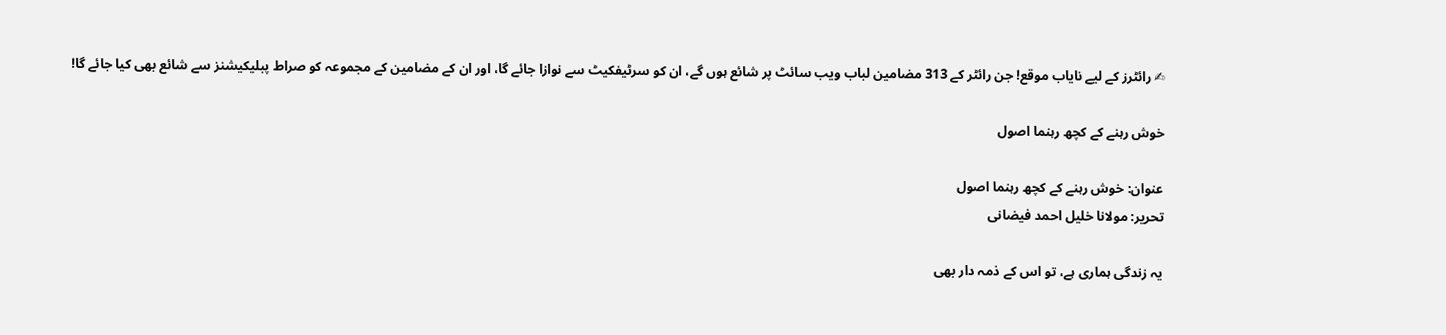✍ رائٹرز کے لیے نایاب موقع! جن رائٹر کے 313 مضامین لباب ویب سائٹ پر شائع ہوں گے، ان کو سرٹیفکیٹ سے نوازا جائے گا، اور ان کے مضامین کے مجموعہ کو صراط پبلیکیشنز سے شائع بھی کیا جائے گا!

خوش رہنے کے کچھ رہنما اصول

عنوان: خوش رہنے کے کچھ رہنما اصول
تحریر: مولانا خلیل احمد فیضانی

یہ زندگی ہماری ہے، تو اس کے ذمہ دار بھی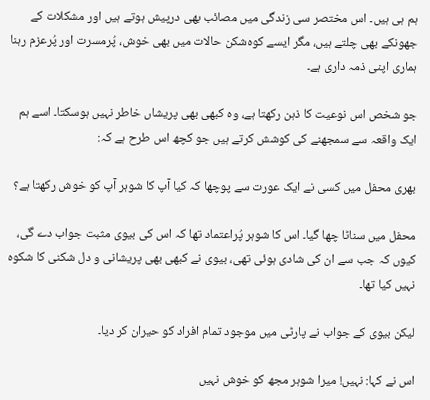ہم ہی ہیں۔ اس مختصر سی زندگی میں مصائب بھی درپیش ہوتے ہیں اور مشکلات کے جھونکے بھی چلتے ہیں، مگر ایسے کوہ‌شکن حالات میں بھی خوش، پُرمسرت اور پُرعزم رہنا ہماری اپنی ذمہ داری ہے۔

جو شخص اس نوعیت کا ذہن رکھتا ہے، وہ کبھی بھی پریشاں‌ خاطر نہیں ہوسکتا۔ اسے ہم ایک واقعہ سے سمجھنے کی کوشش کرتے ہیں جو کچھ اس طرح ہے کہ:

بھری محفل میں کسی نے ایک عورت سے پوچھا کہ کیا آپ کا شوہر آپ کو خوش رکھتا ہے؟

محفل میں سناٹا چھا گیا۔ اس کا شوہر پُراعتماد تھا کہ اس کی بیوی مثبت جواب دے گی، کیوں کہ جب سے ان کی شادی ہوئی تھی، بیوی نے کبھی بھی پریشانی و دل شکنی کا شکوہ نہیں کیا تھا۔

لیکن بیوی کے جواب نے پارٹی میں موجود تمام افراد کو حیران کر دیا۔

اس نے کہا: نہیں! میرا شوہر مجھ کو خوش نہیں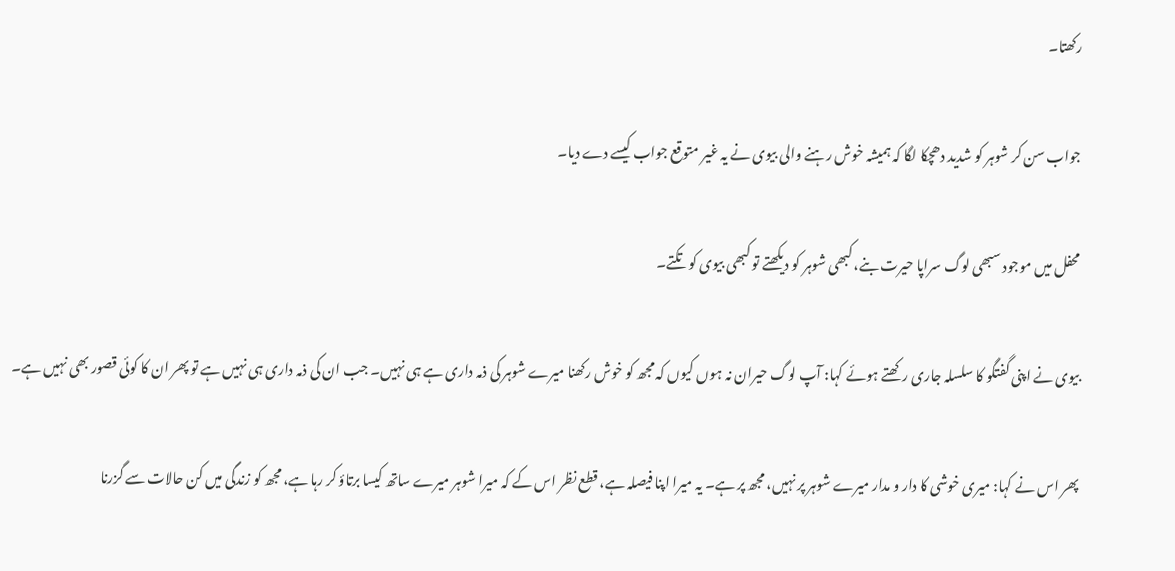رکھتا۔

جواب سن کر شوہر کو شدید دھچکا لگا کہ ہمیشہ خوش رہنے والی بیوی نے یہ غیر متوقع جواب کیسے دے دیا۔

محفل میں موجود سبھی لوگ سراپا حیرت بنے، کبھی شوہر کو دیکھتے تو کبھی بیوی کو تکتے۔

بیوی نے اپنی گفتگو کا سلسلہ جاری رکھتے ہوئے کہا: آپ لوگ حیران نہ ہوں کیوں کہ مجھ کو خوش رکھنا میرے شوہر کی ذمہ داری ہے ہی نہیں۔ جب ان کی ذمہ داری ہی نہیں ہے تو پھر ان کا کوئی قصور بھی نہیں ہے۔

پھر اس نے کہا: میری خوشی کا دار و مدار میرے شوہر پر نہیں، مجھ پر ہے۔ یہ میرا اپنا فیصلہ ہے، قطع نظر اس کے کہ میرا شوہر میرے ساتھ کیسا برتاؤ کر رہا ہے، مجھ کو زندگی میں کن حالات سے گزرنا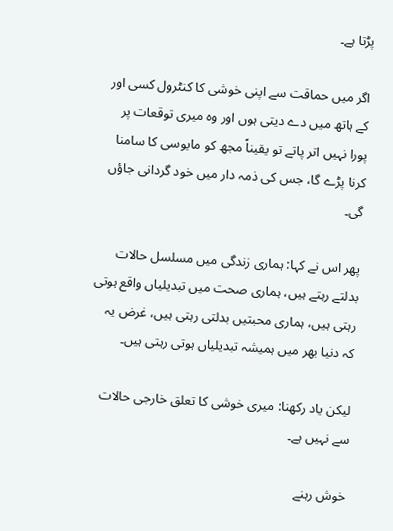پڑتا ہے۔

اگر میں حماقت سے اپنی خوشی کا کنٹرول کسی اور کے ہاتھ میں دے دیتی ہوں اور وہ میری توقعات پر پورا نہیں اتر پاتے تو یقیناً مجھ کو مایوسی کا سامنا کرنا پڑے گا، جس کی ذمہ دار میں خود گردانی جاؤں گی۔

پھر اس نے کہا: ہماری زندگی میں مسلسل حالات بدلتے رہتے ہیں، ہماری صحت میں تبدیلیاں واقع ہوتی رہتی ہیں، ہماری محبتیں بدلتی رہتی ہیں، غرض یہ کہ دنیا بھر میں ہمیشہ تبدیلیاں ہوتی رہتی ہیں۔

لیکن یاد رکھنا: میری خوشی کا تعلق خارجی حالات سے نہیں ہے۔

خوش رہنے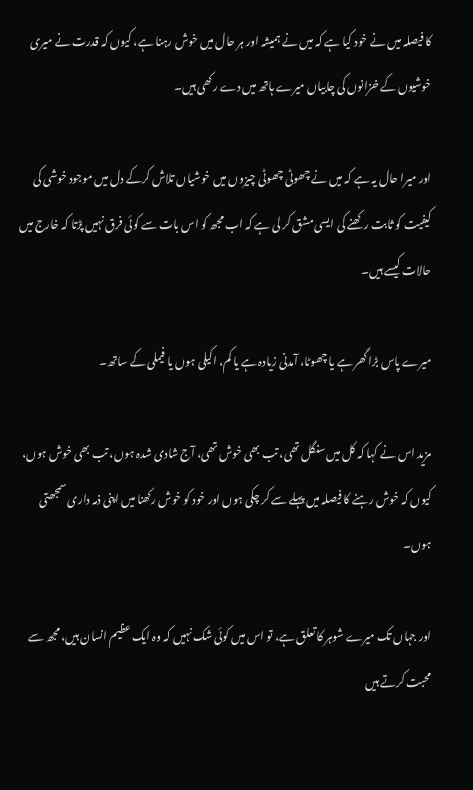کا فیصلہ میں نے خود کیا ہے کہ میں نے ہمیشہ اور ہر حال میں خوش رہنا ہے، کیوں کہ قدرت نے میری خوشیوں کے خزانوں کی چابیاں میرے ہاتھ میں دے رکھی ہیں۔

اور میرا حال یہ ہے کہ میں نے چھوٹی چھوٹی چیزوں میں خوشیاں تلاش کرکے دل میں موجود خوشی کی کیفیت کو ثابت رکھنے کی ایسی مشق کر لی ہے کہ اب مجھ کو اس بات سے کوئی فرق نہیں پڑتا کہ خارج میں حالات کیسے ہیں۔

میرے پاس بڑا گھر ہے یا چھوٹا، آمدنی زیادہ ہے یا کم، اکیلی ہوں یا فیملی کے ساتھ۔

مزید اس نے کہا کہ کل میں سنگل تھی، تب بھی خوش تھی، آج شادی شدہ ہوں، تب بھی خوش ہوں، کیوں کہ خوش رہنے کا فیصلہ میں پہلے سے کر چکی ہوں اور خود کو خوش رکھنا میں اپنی ذمہ داری سمجھتی ہوں۔

اور جہاں تک میرے شوہر کا تعلق ہے، تو اس میں کوئی شک نہیں کہ وہ ایک عظیم انسان ہیں، مجھ سے محبت کرتے ہیں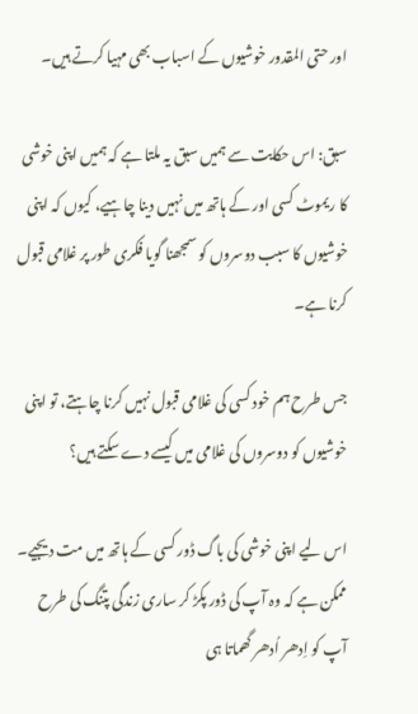اور حتی المقدور خوشیوں کے اسباب بھی مہیا کرتے ہیں۔

سبق: اس حکایت سے ہمیں سبق یہ ملتا ہے کہ ہمیں اپنی خوشی کا ریموٹ کسی اور کے ہاتھ میں نہیں دینا چاہیے، کیوں کہ اپنی خوشیوں کا سبب دوسروں کو سمجھنا گویا فکری طور پر غلامی قبول کرنا ہے۔

جس طرح ہم خود کسی کی غلامی قبول نہیں کرنا چاہتے، تو اپنی خوشیوں کو دوسروں کی غلامی میں کیسے دے سکتے ہیں؟

اس لیے اپنی خوشی کی باگ ڈور کسی کے ہاتھ میں مت دیجیے۔ ممکن ہے کہ وہ آپ کی ڈور پکڑ کر ساری زندگی پتنگ کی طرح آپ کو اِدھر اُدھر گھماتا ہی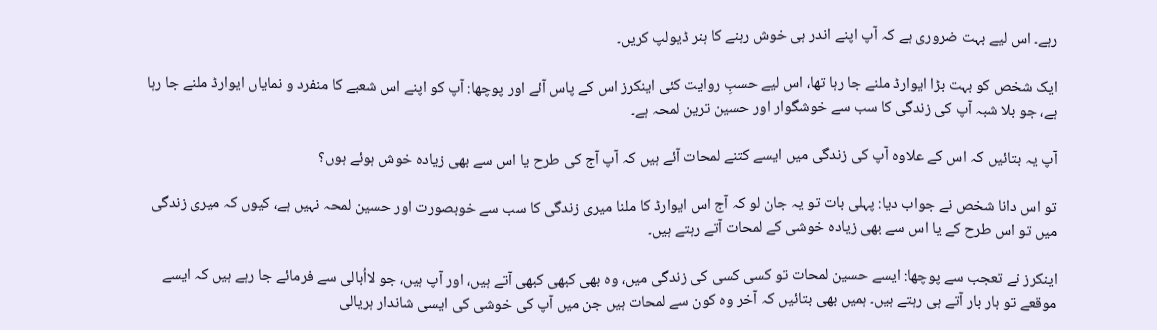رہے۔ اس لیے بہت ضروری ہے کہ آپ اپنے اندر ہی خوش رہنے کا ہنر ڈیولپ کریں۔

ایک شخص کو بہت بڑا ایوارڈ ملنے جا رہا تھا، اس لیے حسبِ روایت کئی اینکرز اس کے پاس آئے اور پوچھا: آپ کو اپنے اس شعبے کا منفرد و نمایاں ایوارڈ ملنے جا رہا ہے، جو بلا شبہ آپ کی زندگی کا سب سے خوشگوار اور حسین ترین لمحہ ہے۔

آپ یہ بتائیں کہ اس کے علاوہ آپ کی زندگی میں ایسے کتنے لمحات آئے ہیں کہ آپ آج کی طرح یا اس سے بھی زیادہ خوش ہوئے ہوں؟

تو اس دانا شخص نے جواب دیا: پہلی بات تو یہ جان لو کہ آج اس ایوارڈ کا ملنا میری زندگی کا سب سے خوبصورت اور حسین لمحہ نہیں ہے، کیوں کہ میری زندگی میں تو اس طرح کے یا اس سے بھی زیادہ خوشی کے لمحات آتے رہتے ہیں۔

اینکرز نے تعجب سے پوچھا: ایسے حسین لمحات تو کسی کسی کی زندگی میں، وہ بھی کبھی کبھی آتے ہیں، اور آپ ہیں، جو لااُبالی سے فرمائے جا رہے ہیں کہ ایسے موقعے تو بار بار آتے ہی رہتے ہیں۔ ہمیں بھی بتائیں کہ آخر وہ کون سے لمحات ہیں جن میں آپ کی خوشی کی ایسی شاندار ہریالی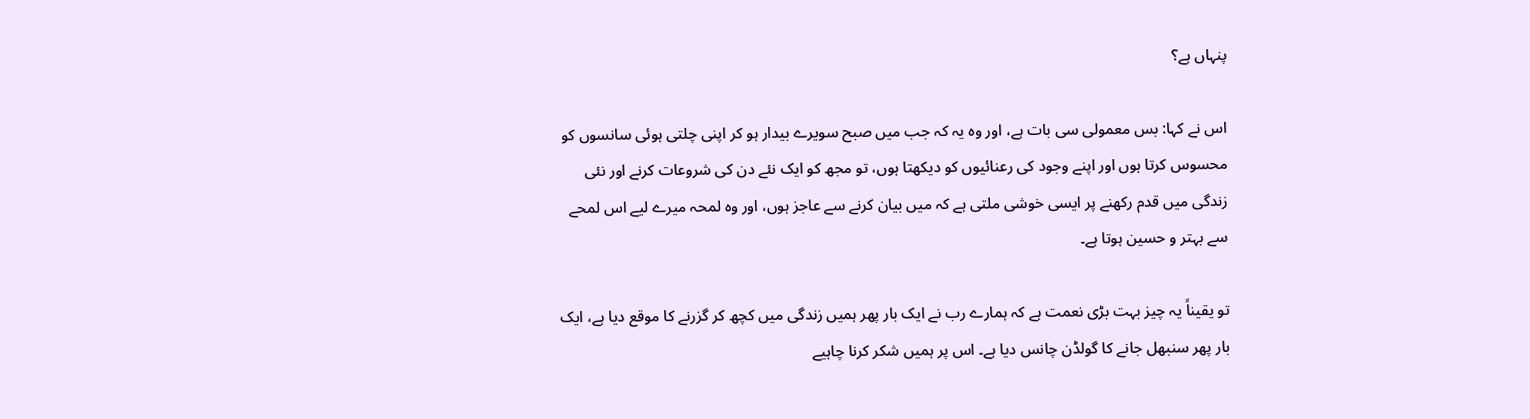پنہاں ہے؟

اس نے کہا: بس معمولی سی بات ہے، اور وہ یہ کہ جب میں صبح سویرے بیدار ہو کر اپنی چلتی ہوئی سانسوں کو محسوس کرتا ہوں اور اپنے وجود کی رعنائیوں کو دیکھتا ہوں، تو مجھ کو ایک نئے دن کی شروعات کرنے اور نئی زندگی میں قدم رکھنے پر ایسی خوشی ملتی ہے کہ میں بیان کرنے سے عاجز ہوں، اور وہ لمحہ میرے لیے اس لمحے سے بہتر و حسین ہوتا ہے۔

تو یقیناً یہ چیز بہت بڑی نعمت ہے کہ ہمارے رب نے ایک بار پھر ہمیں زندگی میں کچھ کر گزرنے کا موقع دیا ہے، ایک بار پھر سنبھل جانے کا گولڈن چانس دیا ہے۔ اس پر ہمیں شکر کرنا چاہیے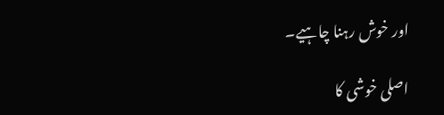اور خوش رہنا چاہیے۔

اصلی خوشی کا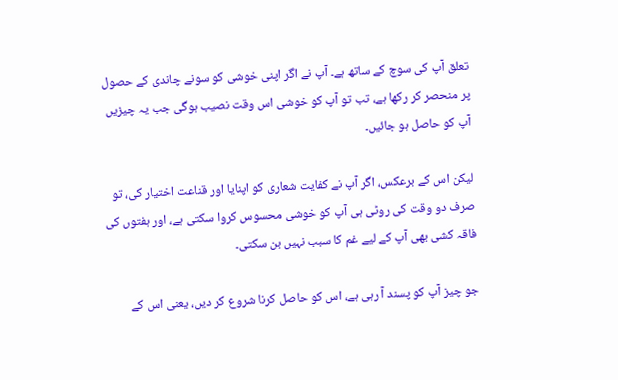تعلق آپ کی سوچ کے ساتھ ہے۔ آپ نے اگر اپنی خوشی کو سونے چاندی کے حصول پر منحصر کر رکھا ہے، تب تو آپ کو خوشی اس وقت نصیب ہوگی جب یہ چیزیں آپ کو حاصل ہو جائیں۔

لیکن اس کے برعکس، اگر آپ نے کفایت شعاری کو اپنایا اور قناعت اختیار کی، تو صرف دو وقت کی روٹی ہی آپ کو خوشی محسوس کروا سکتی ہے، اور ہفتوں کی فاقہ کشی بھی آپ کے لیے غم کا سبب نہیں بن سکتی۔

جو چیز آپ کو پسند آ رہی ہے، اس کو حاصل کرنا شروع کر دیں، یعنی اس کے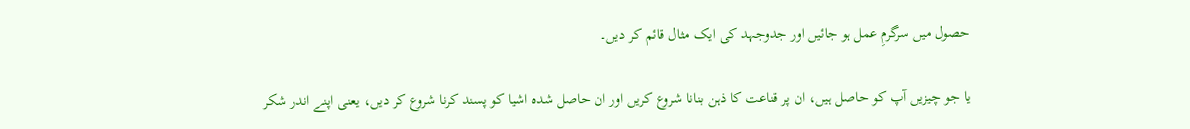حصول میں سرگرمِ عمل ہو جائیں اور جدوجہد کی ایک مثال قائم کر دیں۔

یا جو چیزیں آپ کو حاصل ہیں، ان پر قناعت کا ذہن بنانا شروع کریں اور ان حاصل شدہ اشیا کو پسند کرنا شروع کر دیں، یعنی اپنے اندر شکر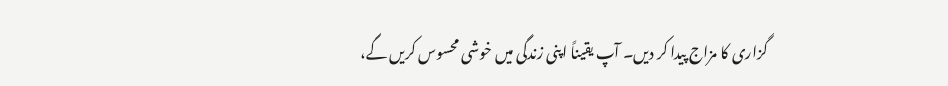گزاری کا مزاج پیدا کر دیں۔ آپ یقیناً اپنی زندگی میں خوشی محسوس کریں گے،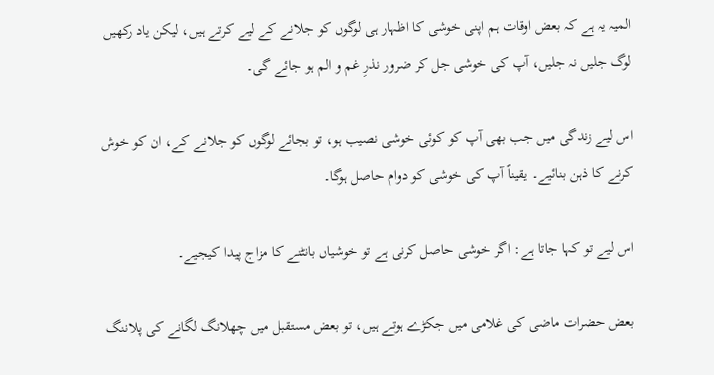المیہ یہ ہے کہ بعض اوقات ہم اپنی خوشی کا اظہار ہی لوگوں کو جلانے کے لیے کرتے ہیں، لیکن یاد رکھیں لوگ جلیں نہ جلیں، آپ کی خوشی جل کر ضرور نذرِ غم و الم ہو جائے گی۔

اس لیے زندگی میں جب بھی آپ کو کوئی خوشی نصیب ہو، تو بجائے لوگوں کو جلانے کے، ان کو خوش کرنے کا ذہن بنائیے۔ یقیناً آپ کی خوشی کو دوام حاصل ہوگا۔

اس لیے تو کہا جاتا ہے: اگر خوشی حاصل کرنی ہے تو خوشیاں بانٹنے کا مزاج پیدا کیجیے۔

بعض حضرات ماضی کی غلامی میں جکڑے ہوتے ہیں، تو بعض مستقبل میں چھلانگ لگانے کی پلاننگ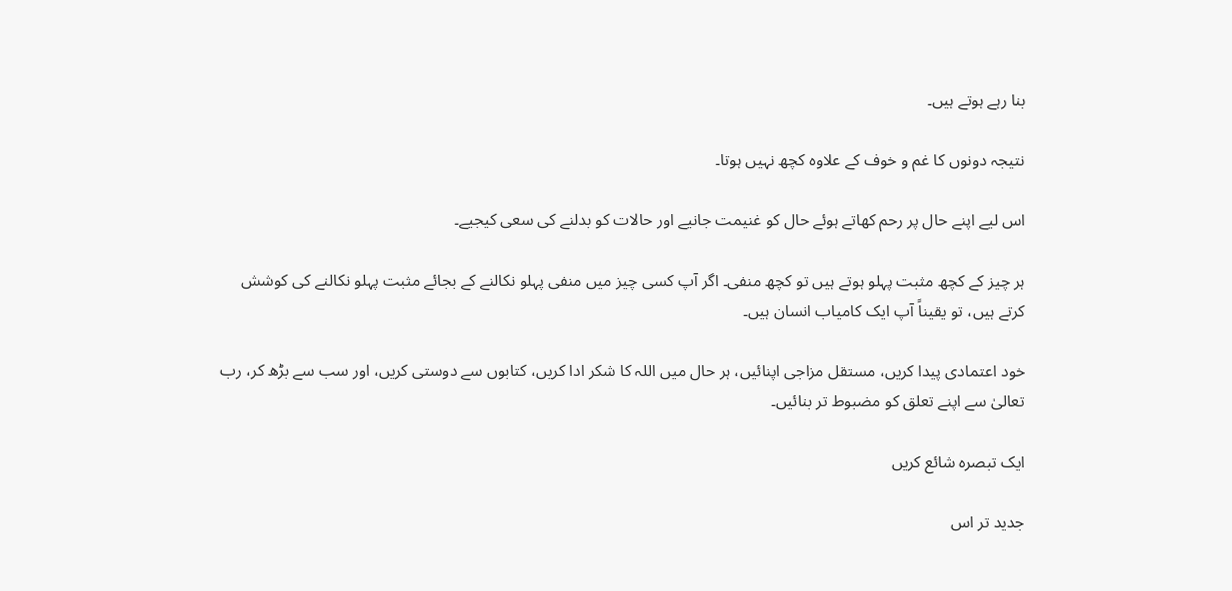بنا رہے ہوتے ہیں۔

نتیجہ دونوں کا غم و خوف کے علاوہ کچھ نہیں ہوتا۔

اس لیے اپنے حال پر رحم کھاتے ہوئے حال کو غنیمت جانیے اور حالات کو بدلنے کی سعی کیجیے۔

ہر چیز کے کچھ مثبت پہلو ہوتے ہیں تو کچھ منفی۔ اگر آپ کسی چیز میں منفی پہلو نکالنے کے بجائے مثبت پہلو نکالنے کی کوشش کرتے ہیں، تو یقیناً آپ ایک کامیاب انسان ہیں۔

خود اعتمادی پیدا کریں، مستقل مزاجی اپنائیں، ہر حال میں اللہ کا شکر ادا کریں، کتابوں سے دوستی کریں، اور سب سے بڑھ کر، رب تعالیٰ سے اپنے تعلق کو مضبوط تر بنائیں۔

ایک تبصرہ شائع کریں

جدید تر اس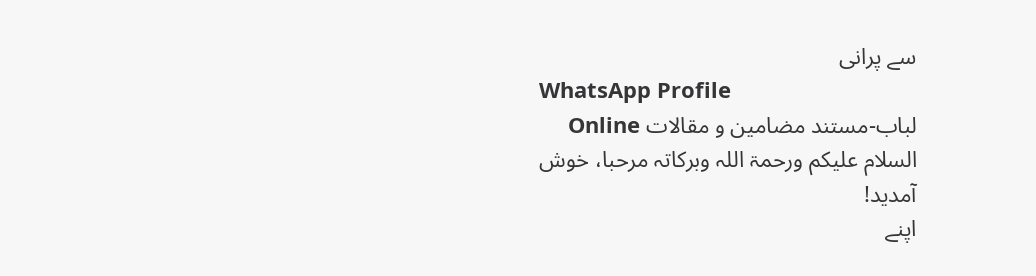سے پرانی
WhatsApp Profile
لباب-مستند مضامین و مقالات Online
السلام علیکم ورحمۃ اللہ وبرکاتہ مرحبا، خوش آمدید!
اپنے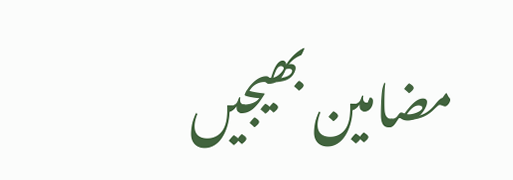مضامین بھیجیں